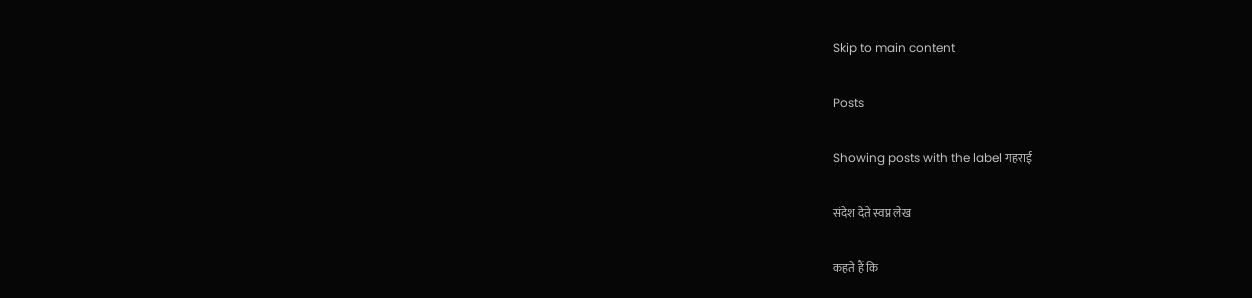Skip to main content

Posts

Showing posts with the label गहराई

संदेश देते स्वप्न लेख ‌

कहते हैं कि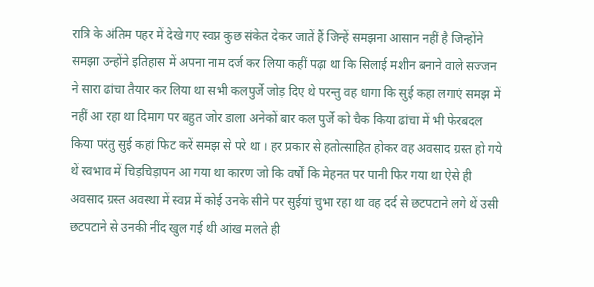रात्रि के अंतिम पहर में देखे गए स्वप्न कुछ संकेत देकर जातें हैं जिन्हें समझना आसान नहीं है जिन्होंने समझा उन्होंने इतिहास में अपना नाम दर्ज कर लिया कहीं पढ़ा था कि सिलाई मशीन बनाने वाले सज्जन ने सारा ढांचा तैयार कर लिया था सभी कलपुर्जे जोड़ दिए थे परन्तु वह धागा कि सुई कहा लगाएं समझ में नहीं आ रहा था दिमाग पर बहुत जोर डाला अनेकों बार कल पुर्जे को चैक किया ढांचा में भी फेरबदल किया परंतु सुई कहां फिट करें समझ से परे था । हर प्रकार से हतोत्साहित होकर वह अवसाद ग्रस्त हो गये थें स्वभाव में चिड़चिड़ापन आ गया था कारण जो कि वर्षों कि मेहनत पर पानी फिर गया था ऐसे ही अवसाद ग्रस्त अवस्था में स्वप्न में कोई उनके सीने पर सुईयां चुभा रहा था वह दर्द से छटपटाने लगे थें उसी छटपटाने से उनकी नींद खुल गई थी आंख मलते ही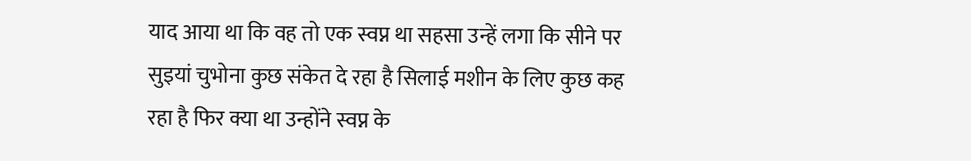याद आया था कि वह तो एक स्वप्न था सहसा उन्हें लगा कि सीने पर सुइयां चुभोना कुछ संकेत दे रहा है सिलाई मशीन के लिए कुछ कह रहा है फिर क्या था उन्होंने स्वप्न के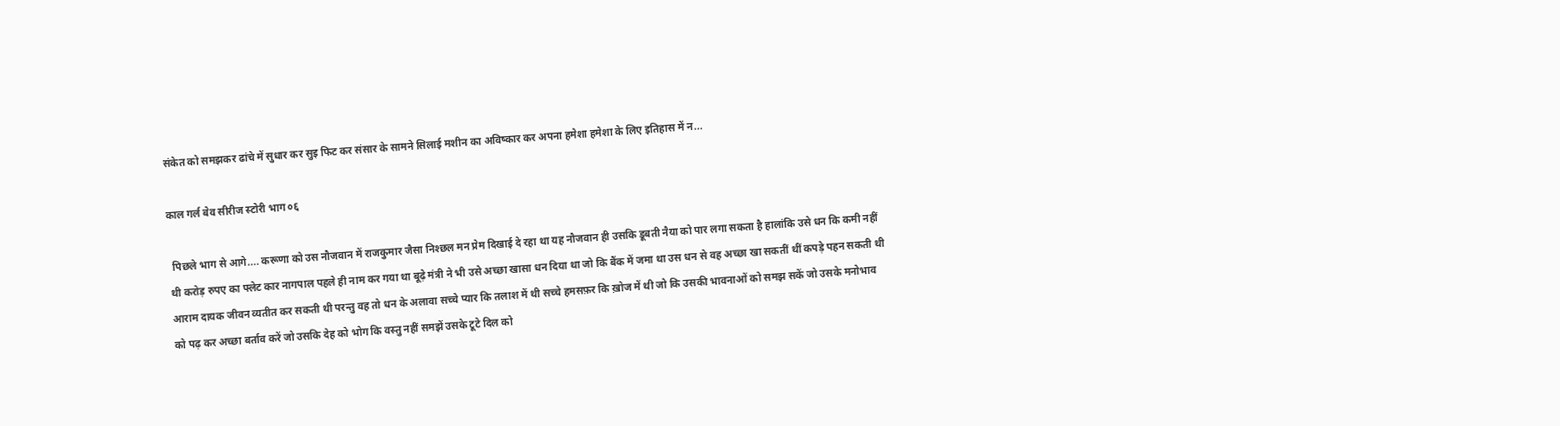संकेत को समझकर ढांचे में सुधार कर सुइ फिट कर संसार के सामने सिलाई मशीन का अविष्कार कर अपना हमेशा हमेशा के लिए इतिहास में न...

काल गर्ल बेव सीरीज स्टोरी भाग ०६

 पिछले भाग से आगे.... करूणा को उस नौजवान में राजकुमार जैसा निश्छल मन प्रेम दिखाई दे रहा था यह नौजवान ही उसकि डूबती नैया को पार लगा सकता है हालांकि उसे धन कि कमी नहीं थी करोड़ रुपए का फ्लेट कार नागपाल पहले ही नाम कर गया था बूढ़े मंत्री ने भी उसे अच्छा खासा धन दिया था जो कि बैंक में जमा था उस धन से वह अच्छा खा सकतीं थीं कपड़े पहन सकती थी आराम दायक जीवन व्यतीत कर सकती थी परन्तु वह तो धन के अलावा सच्चे प्यार कि तलाश में थी सच्चे हमसफ़र कि ख़ोज में थी जो कि उसकी भावनाओं को समझ सकें जो उसके मनोभाव को पढ़ कर अच्छा बर्ताव करें जो उसकि देह को भोग कि वस्तु नहीं समझें उसके टूटे दिल को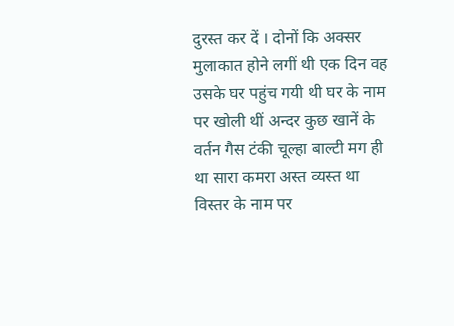दुरस्त कर दें । दोनों कि अक्सर मुलाकात होने लगीं थी एक दिन वह उसके घर पहुंच गयी थी घर के नाम पर खोली थीं अन्दर कुछ खानें के वर्तन गैस टंकी चूल्हा बाल्टी मग ही था सारा कमरा अस्त व्यस्त था विस्तर के नाम पर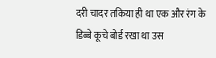दरी चादर तकिया ही था एक और रंग के डिब्बे कूचे बोर्ड रखा था उस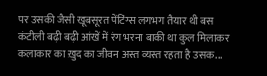पर उसकी जैसी खूबसूरत पेंटिंग्स लगभग तैयार थी बस कंटीली बढ़ी बढ़ी आंखें में रंग भरना बाकी था कुल मिलाकर कलाकार का ख़ुद का जीवन अस्त व्यस्त रहता है उसक...